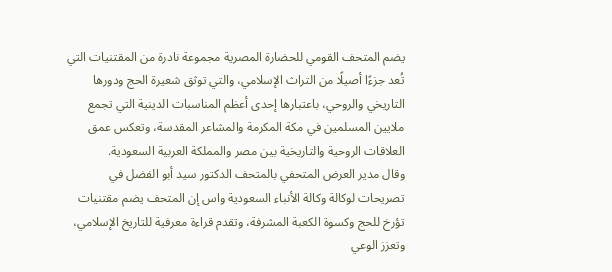يضم المتحف القومي للحضارة المصرية مجموعة نادرة من المقتنيات التي تُعد جزءًا أصيلًا من التراث الإسلامي، والتي توثق شعيرة الحج ودورها التاريخي والروحي، باعتبارها إحدى أعظم المناسبات الدينية التي تجمع ملايين المسلمين في مكة المكرمة والمشاعر المقدسة، وتعكس عمق العلاقات الروحية والتاريخية بين مصر والمملكة العربية السعودية.
وقال مدير العرض المتحفي بالمتحف الدكتور سيد أبو الفضل في تصريحات لوكالة وكالة الأنباء السعودية واس إن المتحف يضم مقتنيات تؤرخ للحج وكسوة الكعبة المشرفة، وتقدم قراءة معرفية للتاريخ الإسلامي، وتعزز الوعي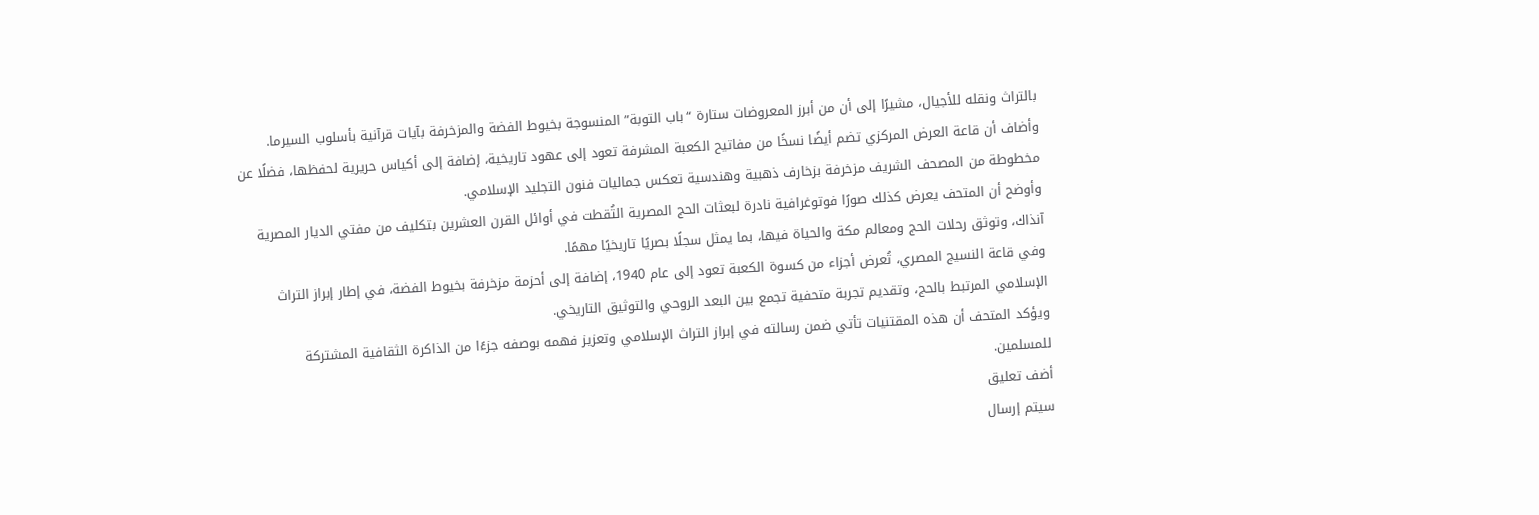بالتراث ونقله للأجيال، مشيرًا إلى أن من أبرز المعروضات ستارة “باب التوبة” المنسوجة بخيوط الفضة والمزخرفة بآيات قرآنية بأسلوب السيرما.
وأضاف أن قاعة العرض المركزي تضم أيضًا نسخًا من مفاتيح الكعبة المشرفة تعود إلى عهود تاريخية، إضافة إلى أكياس حريرية لحفظها، فضلًا عن مخطوطة من المصحف الشريف مزخرفة بزخارف ذهبية وهندسية تعكس جماليات فنون التجليد الإسلامي.
وأوضح أن المتحف يعرض كذلك صورًا فوتوغرافية نادرة لبعثات الحج المصرية التُقطت في أوائل القرن العشرين بتكليف من مفتي الديار المصرية آنذاك، وتوثق رحلات الحج ومعالم مكة والحياة فيها، بما يمثل سجلًا بصريًا تاريخيًا مهمًا.
وفي قاعة النسيج المصري، تُعرض أجزاء من كسوة الكعبة تعود إلى عام 1940، إضافة إلى أحزمة مزخرفة بخيوط الفضة، في إطار إبراز التراث الإسلامي المرتبط بالحج، وتقديم تجربة متحفية تجمع بين البعد الروحي والتوثيق التاريخي.
ويؤكد المتحف أن هذه المقتنيات تأتي ضمن رسالته في إبراز التراث الإسلامي وتعزيز فهمه بوصفه جزءًا من الذاكرة الثقافية المشتركة للمسلمين.
أضف تعليق
سيتم إرسال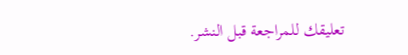تعليقك للمراجعة قبل النشر.